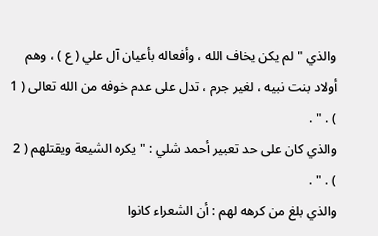والذي " لم يكن يخاف الله ، وأفعاله بأعيان آل علي ( ع ) ، وهم
أولاد بنت نبيه ، لغير جرم ، تدل على عدم خوفه من الله تعالى ( 1 ) . " .
والذي كان على حد تعبير أحمد شلي : " يكره الشيعة ويقتلهم ( 2 ) . " .
والذي بلغ من كرهه لهم : أن الشعراء كانوا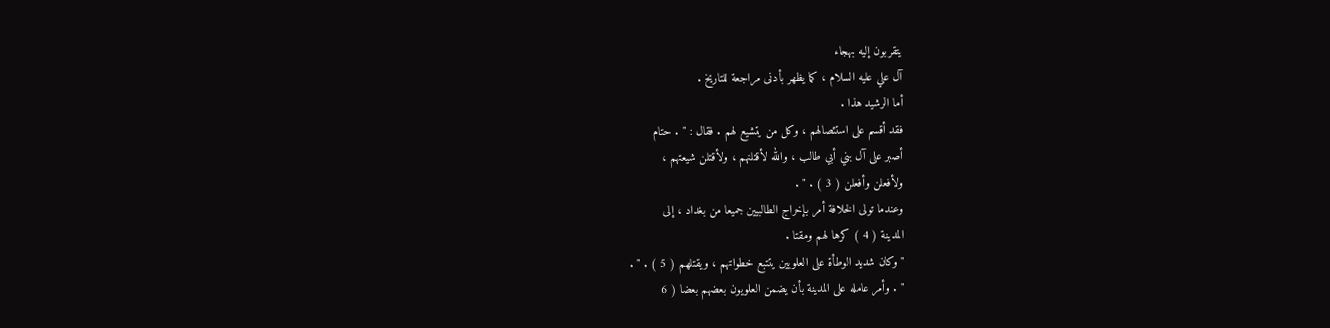يتقربون إليه بهجاء
آل علي عليه السلام ، كما يظهر بأدنى مراجعة للتاريخ .
أما الرشيد هذا .
فقد أقسم على استئصالهم ، وكل من يتشيع لهم . فقال : " . حتام
أصبر على آل بني أبي طالب ، والله لأقتلنهم ، ولأقتلن شيعتهم ،
ولأفعلن وأفعلن ( 3 ) . " .
وعندما تولى الخلافة أمر بإخراج الطالبيين جميعا من بغداد ، إلى
المدينة ( 4 ) كرها لهم ومقتا .
" وكان شديد الوطأة على العلويين يتتبع خطواتهم ، ويقتلهم ( 5 ) . " .
" . وأمر عامله على المدينة بأن يضمن العلويون بعضهم بعضا ( 6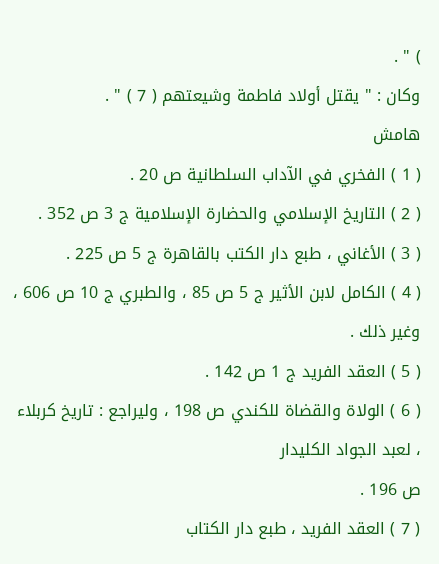) " .
وكان : " يقتل أولاد فاطمة وشيعتهم ( 7 ) " .
هامش
( 1 ) الفخري في الآداب السلطانية ص 20 .
( 2 ) التاريخ الإسلامي والحضارة الإسلامية ج 3 ص 352 .
( 3 ) الأغاني ، طبع دار الكتب بالقاهرة ج 5 ص 225 .
( 4 ) الكامل لابن الأثير ج 5 ص 85 ، والطبري ج 10 ص 606 ، وغير ذلك .
( 5 ) العقد الفريد ج 1 ص 142 .
( 6 ) الولاة والقضاة للكندي ص 198 ، وليراجع : تاريخ كربلاء ، لعبد الجواد الكليدار
ص 196 .
( 7 ) العقد الفريد ، طبع دار الكتاب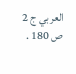العربي ج 2 ص 180 .